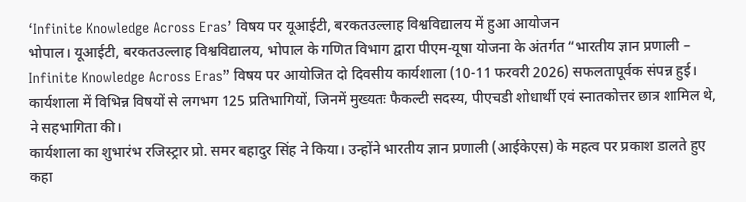‘Infinite Knowledge Across Eras’ विषय पर यूआईटी, बरकतउल्लाह विश्वविद्यालय में हुआ आयोजन
भोपाल। यूआईटी, बरकतउल्लाह विश्वविद्यालय, भोपाल के गणित विभाग द्वारा पीएम-यूषा योजना के अंतर्गत “भारतीय ज्ञान प्रणाली – Infinite Knowledge Across Eras” विषय पर आयोजित दो दिवसीय कार्यशाला (10-11 फरवरी 2026) सफलतापूर्वक संपन्न हुई। कार्यशाला में विभिन्न विषयों से लगभग 125 प्रतिभागियों, जिनमें मुख्यतः फैकल्टी सदस्य, पीएचडी शोधार्थी एवं स्नातकोत्तर छात्र शामिल थे, ने सहभागिता की।
कार्यशाला का शुभारंभ रजिस्ट्रार प्रो. समर बहादुर सिंह ने किया। उन्होंने भारतीय ज्ञान प्रणाली (आईकेएस) के महत्व पर प्रकाश डालते हुए कहा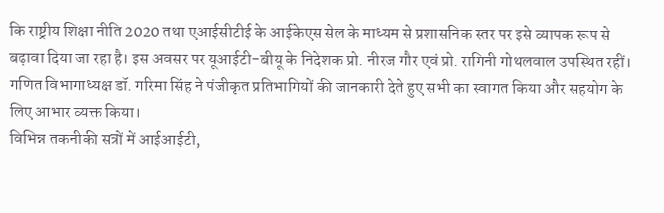कि राष्ट्रीय शिक्षा नीति 2020 तथा एआईसीटीई के आईकेएस सेल के माध्यम से प्रशासनिक स्तर पर इसे व्यापक रूप से बढ़ावा दिया जा रहा है। इस अवसर पर यूआईटी-बीयू के निदेशक प्रो. नीरज गौर एवं प्रो. रागिनी गोथलवाल उपस्थित रहीं। गणित विभागाध्यक्ष डॉ. गरिमा सिंह ने पंजीकृत प्रतिभागियों की जानकारी देते हुए सभी का स्वागत किया और सहयोग के लिए आभार व्यक्त किया।
विभिन्न तकनीकी सत्रों में आईआईटी,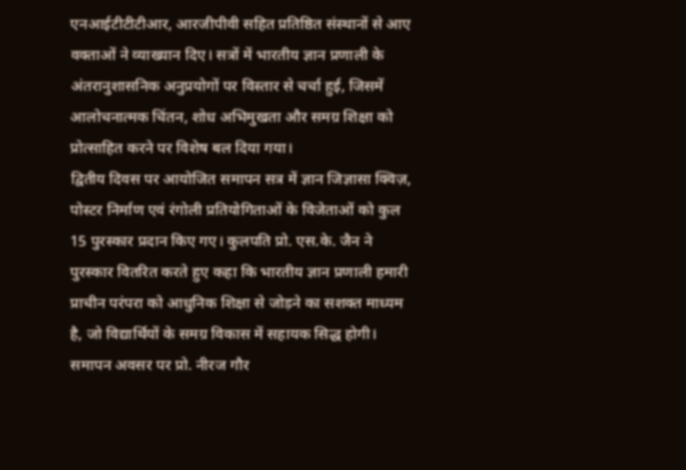एनआईटीटीटीआर, आरजीपीवी सहित प्रतिष्ठित संस्थानों से आए वक्ताओं ने व्याख्यान दिए। सत्रों में भारतीय ज्ञान प्रणाली के अंतरानुशासनिक अनुप्रयोगों पर विस्तार से चर्चा हुई, जिसमें आलोचनात्मक चिंतन, शोध अभिमुखता और समग्र शिक्षा को प्रोत्साहित करने पर विशेष बल दिया गया।
द्वितीय दिवस पर आयोजित समापन सत्र में ज्ञान जिज्ञासा क्विज़, पोस्टर निर्माण एवं रंगोली प्रतियोगिताओं के विजेताओं को कुल 15 पुरस्कार प्रदान किए गए। कुलपति प्रो. एस.के. जैन ने पुरस्कार वितरित करते हुए कहा कि भारतीय ज्ञान प्रणाली हमारी प्राचीन परंपरा को आधुनिक शिक्षा से जोड़ने का सशक्त माध्यम है, जो विद्यार्थियों के समग्र विकास में सहायक सिद्ध होगी।
समापन अवसर पर प्रो. नीरज गौर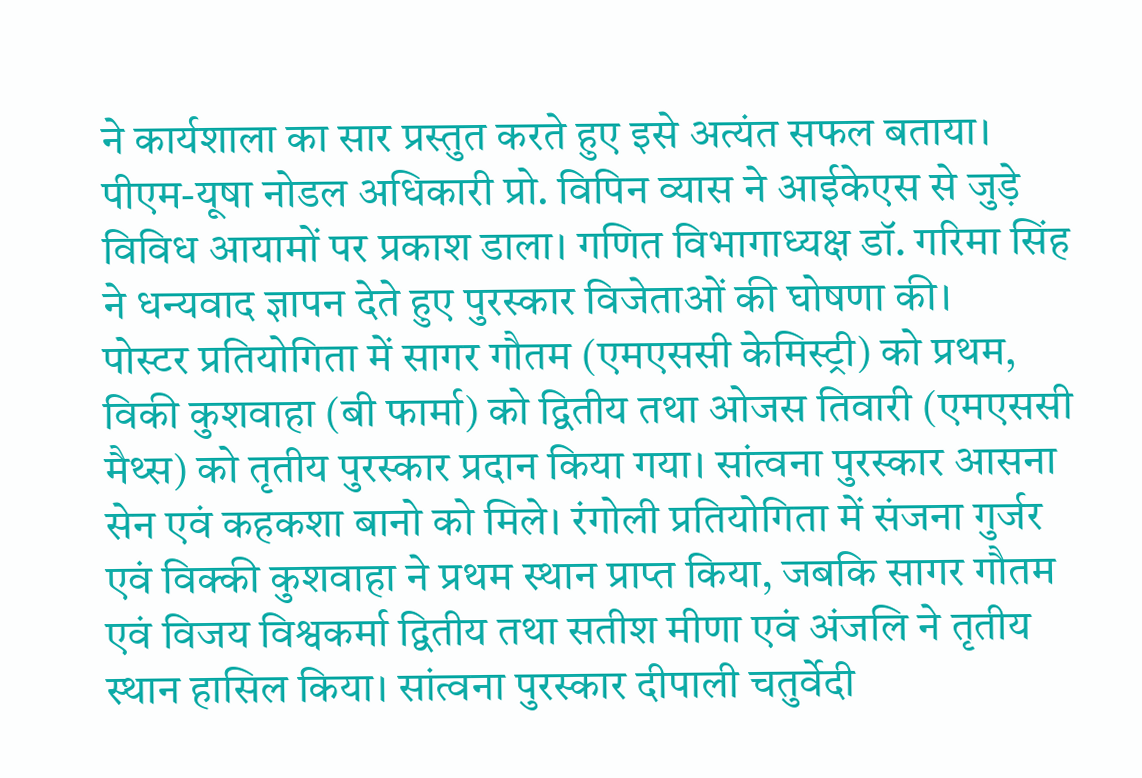ने कार्यशाला का सार प्रस्तुत करते हुए इसे अत्यंत सफल बताया। पीएम-यूषा नोडल अधिकारी प्रो. विपिन व्यास ने आईकेएस से जुड़े विविध आयामों पर प्रकाश डाला। गणित विभागाध्यक्ष डॉ. गरिमा सिंह ने धन्यवाद ज्ञापन देते हुए पुरस्कार विजेताओं की घोषणा की।
पोस्टर प्रतियोगिता में सागर गौतम (एमएससी केमिस्ट्री) को प्रथम, विकी कुशवाहा (बी फार्मा) को द्वितीय तथा ओजस तिवारी (एमएससी मैथ्स) को तृतीय पुरस्कार प्रदान किया गया। सांत्वना पुरस्कार आसना सेन एवं कहकशा बानो को मिले। रंगोली प्रतियोगिता में संजना गुर्जर एवं विक्की कुशवाहा ने प्रथम स्थान प्राप्त किया, जबकि सागर गौतम एवं विजय विश्वकर्मा द्वितीय तथा सतीश मीणा एवं अंजलि ने तृतीय स्थान हासिल किया। सांत्वना पुरस्कार दीपाली चतुर्वेदी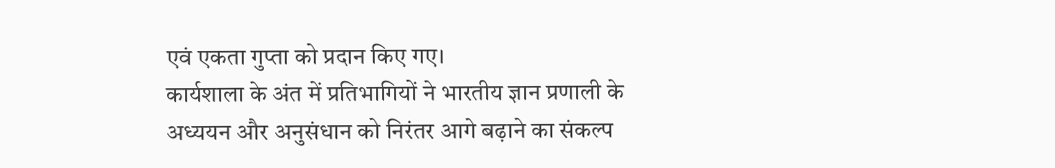एवं एकता गुप्ता को प्रदान किए गए।
कार्यशाला के अंत में प्रतिभागियों ने भारतीय ज्ञान प्रणाली के अध्ययन और अनुसंधान को निरंतर आगे बढ़ाने का संकल्प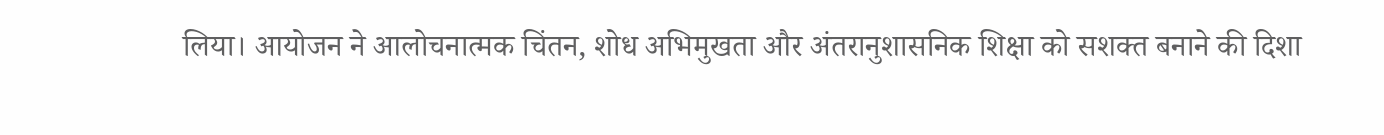लिया। आयोजन ने आलोचनात्मक चिंतन, शोध अभिमुखता और अंतरानुशासनिक शिक्षा को सशक्त बनाने की दिशा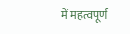में महत्वपूर्ण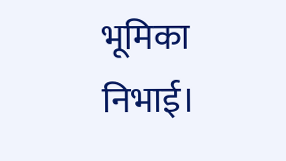भूमिका निभाई।